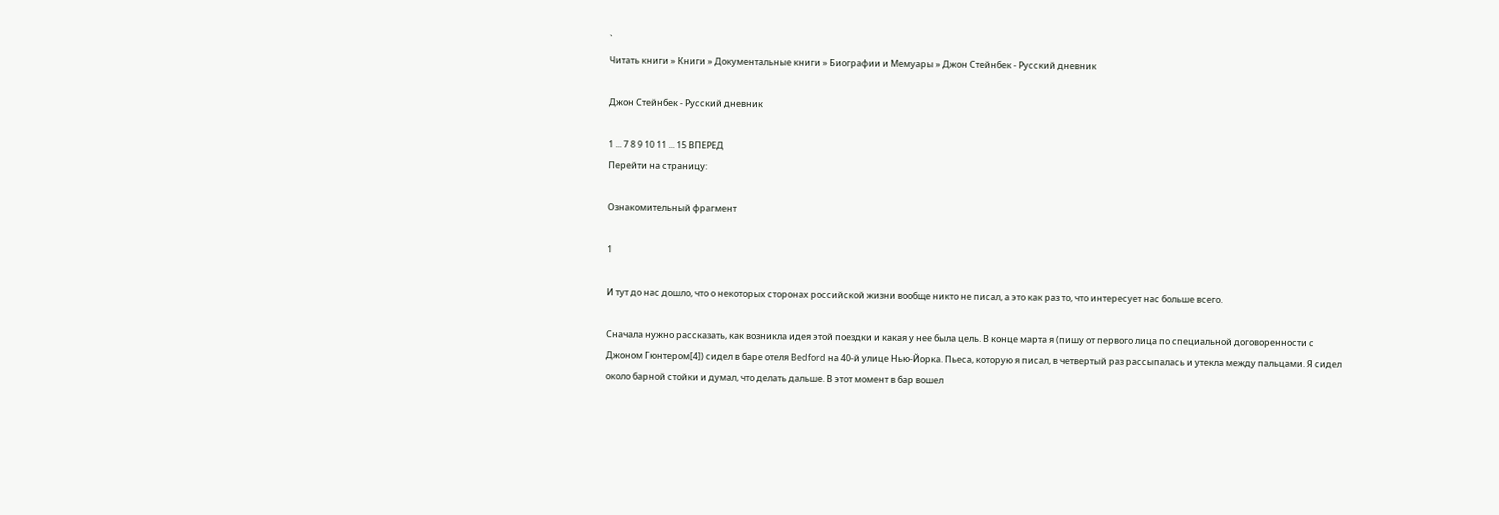`
Читать книги » Книги » Документальные книги » Биографии и Мемуары » Джон Стейнбек - Русский дневник

Джон Стейнбек - Русский дневник

1 ... 7 8 9 10 11 ... 15 ВПЕРЕД
Перейти на страницу:

Ознакомительный фрагмент

1

И тут до нас дошло, что о некоторых сторонах российской жизни вообще никто не писал, а это как раз то, что интересует нас больше всего.

Сначала нужно рассказать, как возникла идея этой поездки и какая у нее была цель. В конце марта я (пишу от первого лица по специальной договоренности с Джоном Гюнтером[4]) сидел в баре отеля Bedford на 40-й улице Нью-Йорка. Пьеса, которую я писал, в четвертый раз рассыпалась и утекла между пальцами. Я сидел около барной стойки и думал, что делать дальше. В этот момент в бар вошел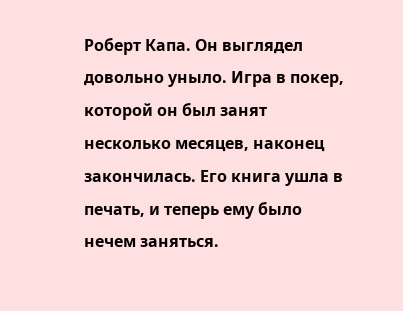Роберт Капа. Он выглядел довольно уныло. Игра в покер, которой он был занят несколько месяцев, наконец закончилась. Его книга ушла в печать, и теперь ему было нечем заняться.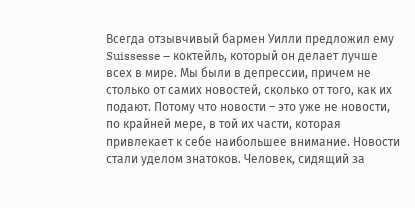Всегда отзывчивый бармен Уилли предложил ему Suissesse – коктейль, который он делает лучше всех в мире. Мы были в депрессии, причем не столько от самих новостей, сколько от того, как их подают. Потому что новости – это уже не новости, по крайней мере, в той их части, которая привлекает к себе наибольшее внимание. Новости стали уделом знатоков. Человек, сидящий за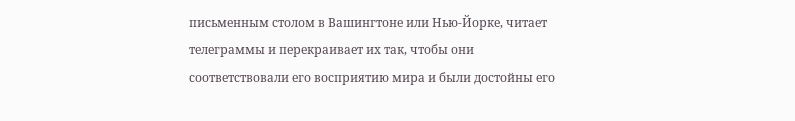письменным столом в Вашингтоне или Нью-Йорке, читает телеграммы и перекраивает их так, чтобы они соответствовали его восприятию мира и были достойны его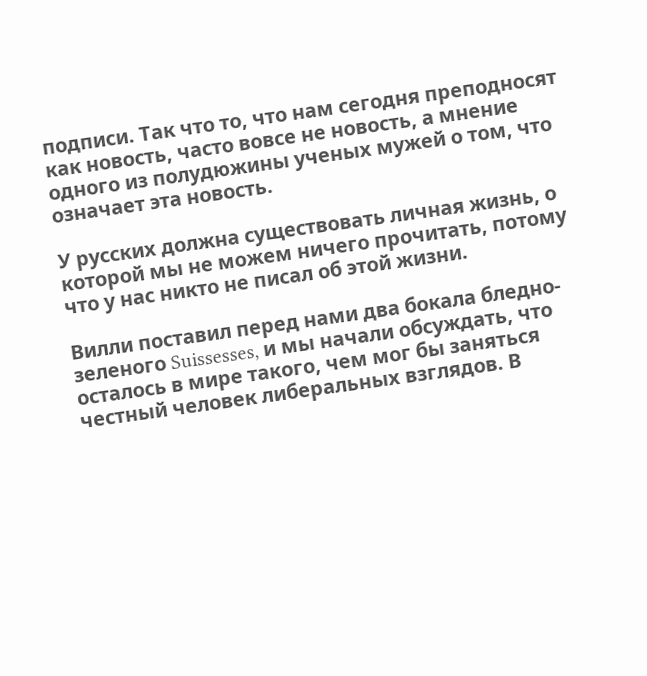подписи. Так что то, что нам сегодня преподносят как новость, часто вовсе не новость, а мнение одного из полудюжины ученых мужей о том, что означает эта новость.

У русских должна существовать личная жизнь, о которой мы не можем ничего прочитать, потому что у нас никто не писал об этой жизни.

Вилли поставил перед нами два бокала бледно-зеленого Suissesses, и мы начали обсуждать, что осталось в мире такого, чем мог бы заняться честный человек либеральных взглядов. В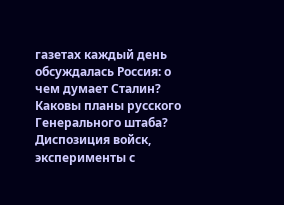газетах каждый день обсуждалась Россия: о чем думает Сталин? Каковы планы русского Генерального штаба? Диспозиция войск, эксперименты с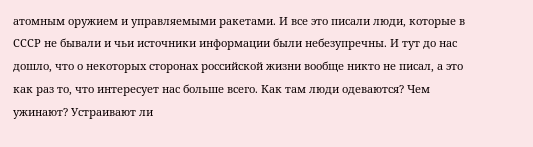атомным оружием и управляемыми ракетами. И все это писали люди, которые в СССР не бывали и чьи источники информации были небезупречны. И тут до нас дошло, что о некоторых сторонах российской жизни вообще никто не писал, а это как раз то, что интересует нас больше всего. Как там люди одеваются? Чем ужинают? Устраивают ли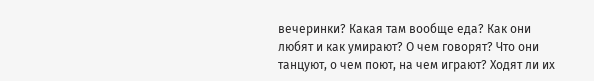вечеринки? Какая там вообще еда? Как они любят и как умирают? О чем говорят? Что они танцуют, о чем поют, на чем играют? Ходят ли их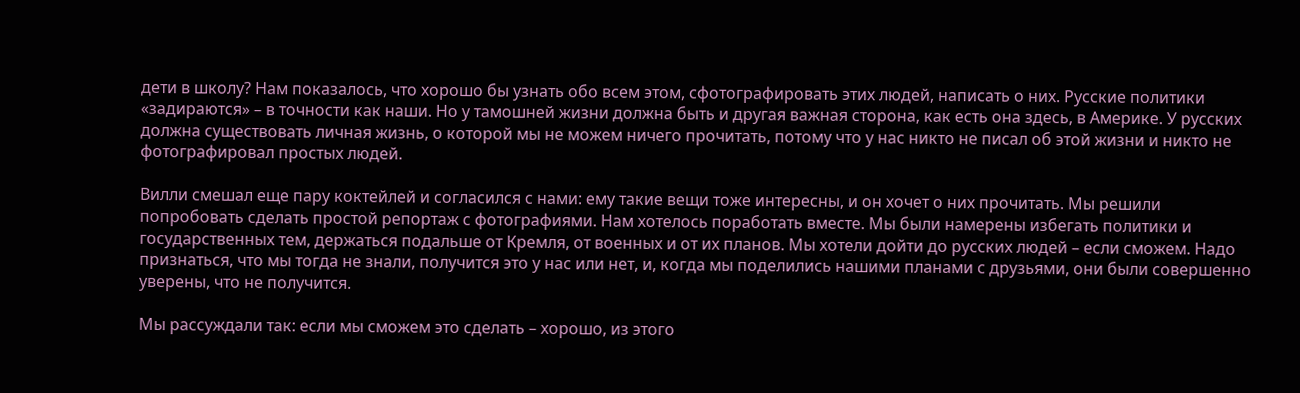дети в школу? Нам показалось, что хорошо бы узнать обо всем этом, сфотографировать этих людей, написать о них. Русские политики «задираются» – в точности как наши. Но у тамошней жизни должна быть и другая важная сторона, как есть она здесь, в Америке. У русских должна существовать личная жизнь, о которой мы не можем ничего прочитать, потому что у нас никто не писал об этой жизни и никто не фотографировал простых людей.

Вилли смешал еще пару коктейлей и согласился с нами: ему такие вещи тоже интересны, и он хочет о них прочитать. Мы решили попробовать сделать простой репортаж с фотографиями. Нам хотелось поработать вместе. Мы были намерены избегать политики и государственных тем, держаться подальше от Кремля, от военных и от их планов. Мы хотели дойти до русских людей – если сможем. Надо признаться, что мы тогда не знали, получится это у нас или нет, и, когда мы поделились нашими планами с друзьями, они были совершенно уверены, что не получится.

Мы рассуждали так: если мы сможем это сделать – хорошо, из этого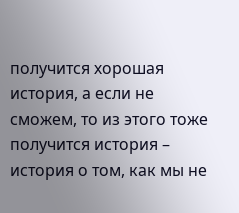получится хорошая история, а если не сможем, то из этого тоже получится история – история о том, как мы не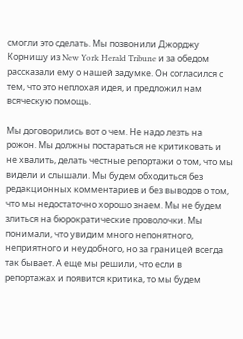смогли это сделать. Мы позвонили Джорджу Корнишу из New York Herald Tribune и за обедом рассказали ему о нашей задумке. Он согласился с тем, что это неплохая идея, и предложил нам всяческую помощь.

Мы договорились вот о чем. Не надо лезть на рожон. Мы должны постараться не критиковать и не хвалить, делать честные репортажи о том, что мы видели и слышали. Мы будем обходиться без редакционных комментариев и без выводов о том, что мы недостаточно хорошо знаем. Мы не будем злиться на бюрократические проволочки. Мы понимали, что увидим много непонятного, неприятного и неудобного, но за границей всегда так бывает. А еще мы решили, что если в репортажах и появится критика, то мы будем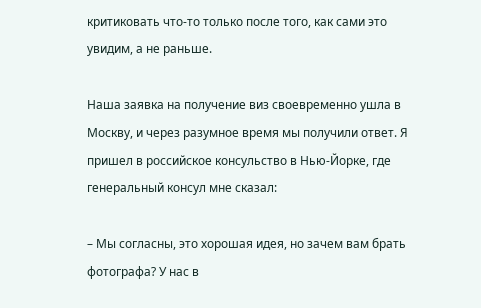критиковать что-то только после того, как сами это увидим, а не раньше.

Наша заявка на получение виз своевременно ушла в Москву, и через разумное время мы получили ответ. Я пришел в российское консульство в Нью-Йорке, где генеральный консул мне сказал:

– Мы согласны, это хорошая идея, но зачем вам брать фотографа? У нас в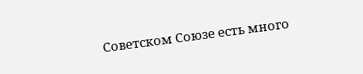Советском Союзе есть много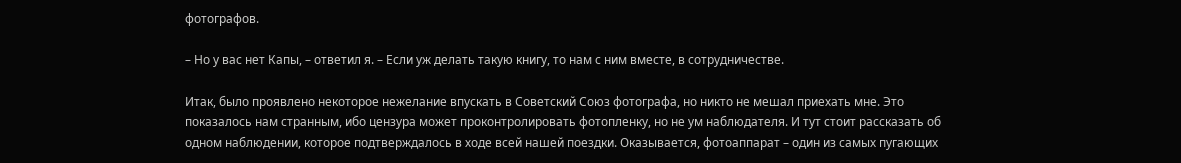фотографов.

– Но у вас нет Капы, – ответил я. – Если уж делать такую книгу, то нам с ним вместе, в сотрудничестве.

Итак, было проявлено некоторое нежелание впускать в Советский Союз фотографа, но никто не мешал приехать мне. Это показалось нам странным, ибо цензура может проконтролировать фотопленку, но не ум наблюдателя. И тут стоит рассказать об одном наблюдении, которое подтверждалось в ходе всей нашей поездки. Оказывается, фотоаппарат – один из самых пугающих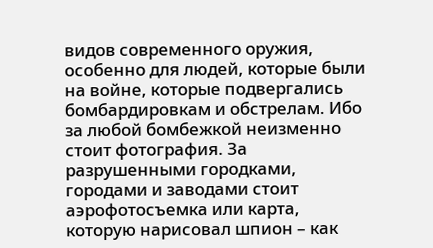видов современного оружия, особенно для людей, которые были на войне, которые подвергались бомбардировкам и обстрелам. Ибо за любой бомбежкой неизменно стоит фотография. За разрушенными городками, городами и заводами стоит аэрофотосъемка или карта, которую нарисовал шпион – как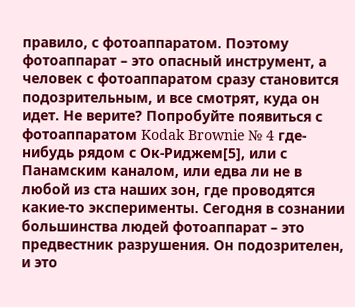правило, с фотоаппаратом. Поэтому фотоаппарат – это опасный инструмент, а человек с фотоаппаратом сразу становится подозрительным, и все смотрят, куда он идет. Не верите? Попробуйте появиться с фотоаппаратом Kodak Brownie № 4 где-нибудь рядом с Ок-Риджем[5], или с Панамским каналом, или едва ли не в любой из ста наших зон, где проводятся какие-то эксперименты. Сегодня в сознании большинства людей фотоаппарат – это предвестник разрушения. Он подозрителен, и это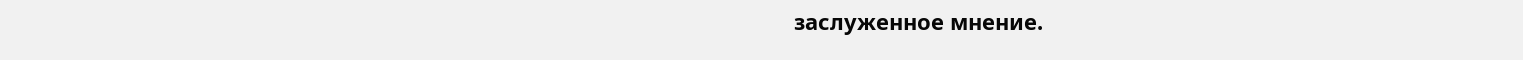заслуженное мнение.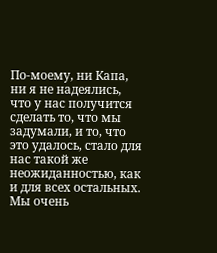По-моему, ни Капа, ни я не надеялись, что у нас получится сделать то, что мы задумали, и то, что это удалось, стало для нас такой же неожиданностью, как и для всех остальных. Мы очень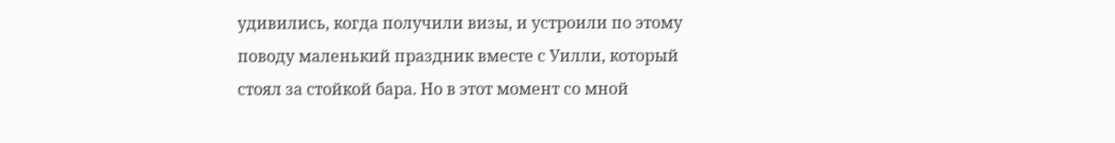удивились, когда получили визы, и устроили по этому поводу маленький праздник вместе с Уилли, который стоял за стойкой бара. Но в этот момент со мной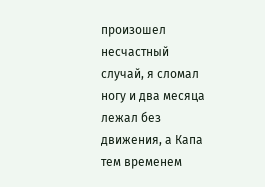произошел несчастный случай, я сломал ногу и два месяца лежал без движения, а Капа тем временем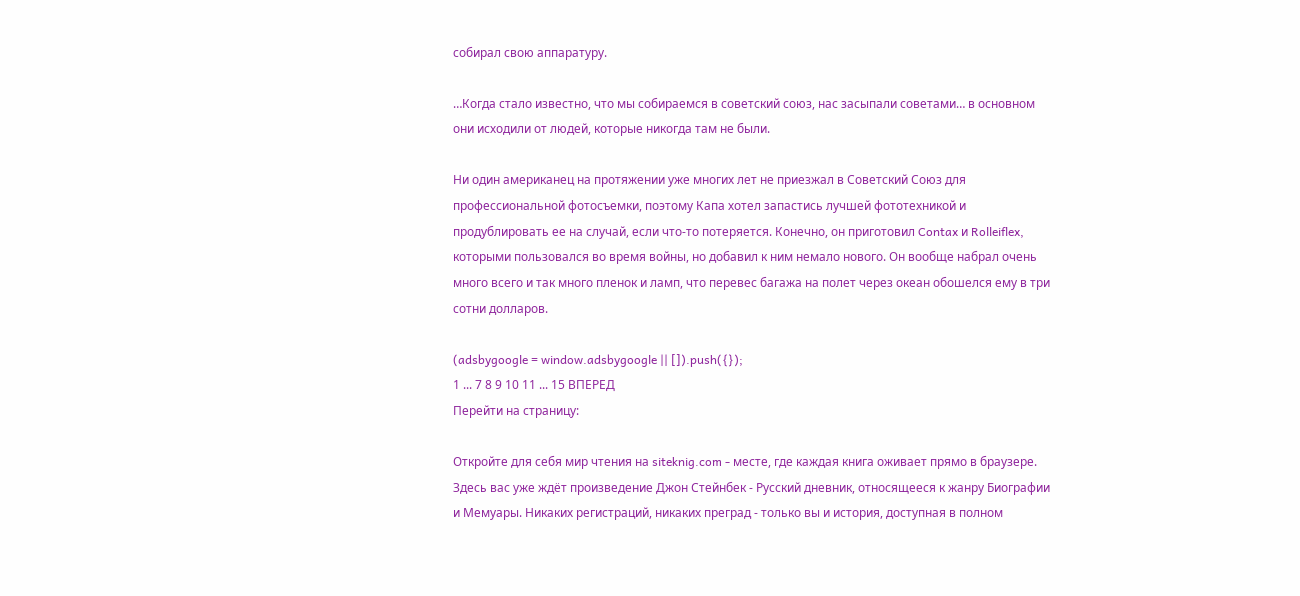собирал свою аппаратуру.

…Когда стало известно, что мы собираемся в советский союз, нас засыпали советами… в основном они исходили от людей, которые никогда там не были.

Ни один американец на протяжении уже многих лет не приезжал в Советский Союз для профессиональной фотосъемки, поэтому Капа хотел запастись лучшей фототехникой и продублировать ее на случай, если что-то потеряется. Конечно, он приготовил Contax и Rolleiflex, которыми пользовался во время войны, но добавил к ним немало нового. Он вообще набрал очень много всего и так много пленок и ламп, что перевес багажа на полет через океан обошелся ему в три сотни долларов.

(adsbygoogle = window.adsbygoogle || []).push({});
1 ... 7 8 9 10 11 ... 15 ВПЕРЕД
Перейти на страницу:

Откройте для себя мир чтения на siteknig.com - месте, где каждая книга оживает прямо в браузере. Здесь вас уже ждёт произведение Джон Стейнбек - Русский дневник, относящееся к жанру Биографии и Мемуары. Никаких регистраций, никаких преград - только вы и история, доступная в полном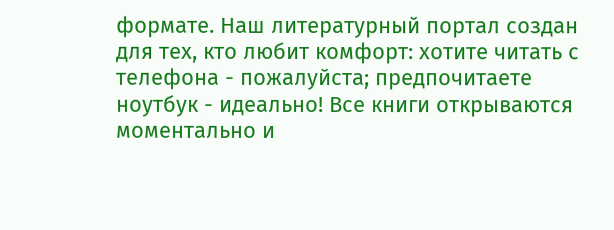формате. Наш литературный портал создан для тех, кто любит комфорт: хотите читать с телефона - пожалуйста; предпочитаете ноутбук - идеально! Все книги открываются моментально и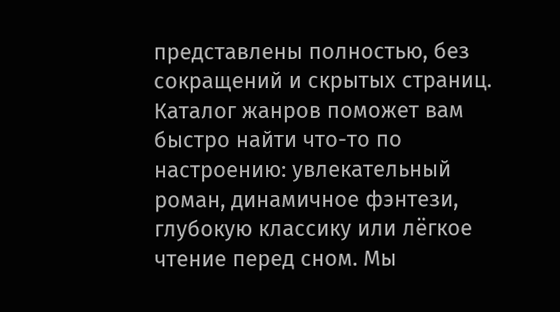представлены полностью, без сокращений и скрытых страниц. Каталог жанров поможет вам быстро найти что-то по настроению: увлекательный роман, динамичное фэнтези, глубокую классику или лёгкое чтение перед сном. Мы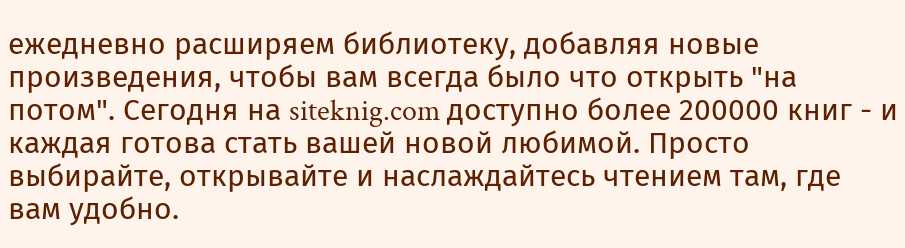ежедневно расширяем библиотеку, добавляя новые произведения, чтобы вам всегда было что открыть "на потом". Сегодня на siteknig.com доступно более 200000 книг - и каждая готова стать вашей новой любимой. Просто выбирайте, открывайте и наслаждайтесь чтением там, где вам удобно.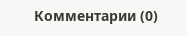Комментарии (0)